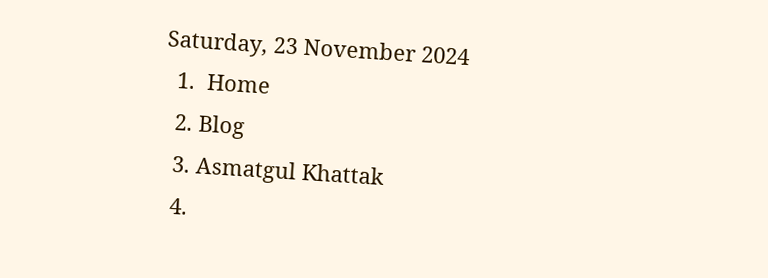Saturday, 23 November 2024
  1.  Home
  2. Blog
  3. Asmatgul Khattak
  4.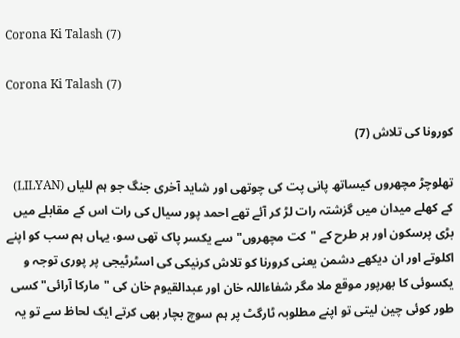Corona Ki Talash (7)

Corona Ki Talash (7)

کورونا کی تلاش (7)

تھلوچڑ مچھروں کیساتھ پانی پت کی چوتھی اور شاید آخری جنگ جو ہم للیاں (LILYAN) کے کھلے میدان میں گزشتہ رات لڑ کر آئے تھے احمد پور سیال کی رات اس کے مقابلے میں بڑی پرسکون اور ہر طرح کے "کت مچھروں" سے یکسر پاک تھی سو، یہاں ہم سب کو اپنے اکلوتے اور ان دیکھے دشمن یعنی کرورنا کو تلاش کرنیکی کی اسٹرٹیجی پر پوری توجہ و یکسوئی کا بھرپور موقع ملا مگر شفاءاللہ خان اور عبدالقیوم خان کی "مارکا آرائی" کسی طور کوئی چین لیتی تو اپنے مطلوبہ ٹارگٹ پر ہم سوچ بچار بھی کرتے ایک لحاظ سے تو یہ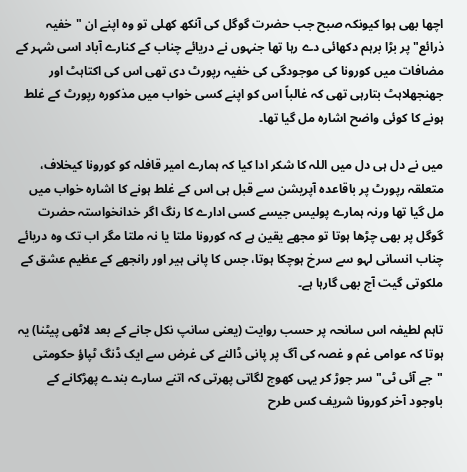اچھا بھی ہوا کیونکہ صبح جب حضرت گوگل کی آنکھ کھلی تو وہ اپنے ان "خفیہ ذرائع" پر بڑا برہم دکھائی دے رہا تھا جنہوں نے دریائے چناب کے کنارے آباد اسی شہر کے مضافات میں کورونا کی موجودگی کی خفیہ رپورٹ دی تھی اس کی اکتاہٹ اور جھنجھلاہٹ بتارہی تھی کہ غالباً اس کو اپنے کسی خواب میں مذکورہ رپورٹ کے غلط ہونے کا کوئی واضح اشارہ مل گیا تھا۔

میں نے دل ہی دل میں اللہ کا شکر ادا کیا کہ ہمارے امیر قافلہ کو کورونا کیخلاف، متعلقہ رپورٹ پر باقاعدہ آپریشن سے قبل ہی اس کے غلط ہونے کا اشارہ خواب میں مل گیا تھا ورنہ ہمارے پولیس جیسے کسی ادارے کا رنگ اگر خدانخواستہ حضرت گوگل پر بھی چڑھا ہوتا تو مجھے یقین ہے کہ کورونا ملتا یا نہ ملتا مگر اب تک وہ دریائے چناب انسانی لہو سے سرخ ہوچکا ہوتا، جس کا پانی ہیر اور رانجھے کے عظیم عشق کے ملکوتی گیت آج بھی گارہا ہے۔

تاہم لطیفہ اس سانحہ پر حسب روایت (یعنی سانپ نکل جانے کے بعد لاٹھی پیٹنا) یہ ہوتا کہ عوامی غم و غصہ کی آگ پر پانی ڈالنے کی غرض سے ایک ڈنگ ٹپاؤ حکومتی "جے آئی ٹی" سر جوڑ کر یہی کھوج لگاتی پھرتی کہ اتنے سارے بندے پھڑکانے کے باوجود آخر کورونا شریف کس طرح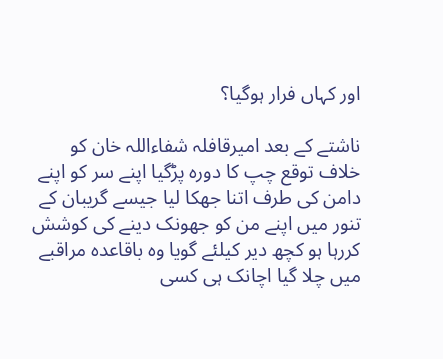اور کہاں فرار ہوگیا؟

ناشتے کے بعد امیرقافلہ شفاءاللہ خان کو خلاف توقع چپ کا دورہ پڑگیا اپنے سر کو اپنے دامن کی طرف اتنا جھکا لیا جیسے گریبان کے تنور میں اپنے من کو جھونک دینے کی کوشش کررہا ہو کچھ دیر کیلئے گویا وہ باقاعدہ مراقبے میں چلا گیا اچانک ہی کسی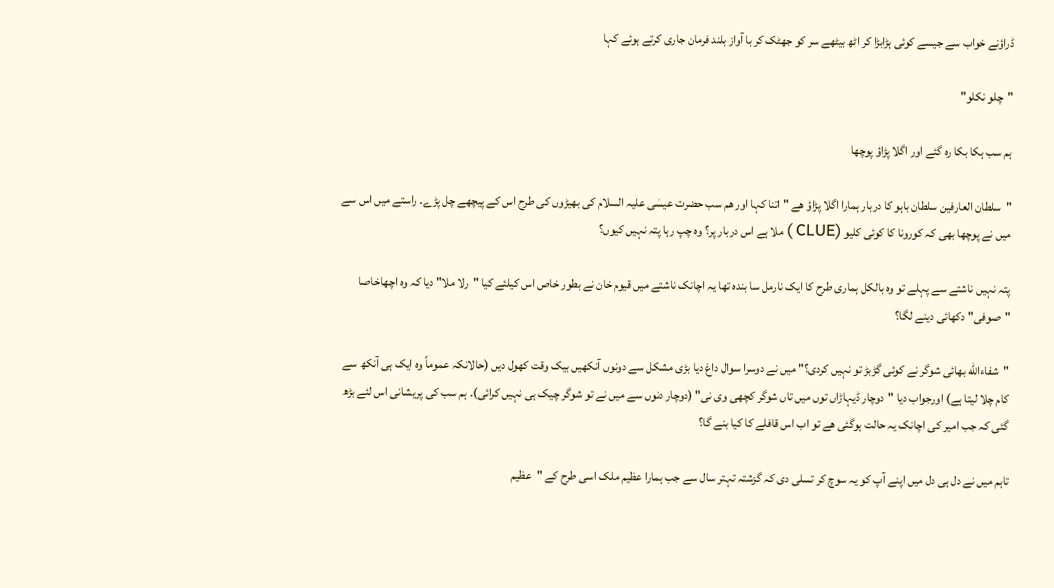ڈراؤنے خواب سے جیسے کوئی ہڑابڑا کر اٹھ بیٹھے سر کو جھٹک کر با آواز بلند فرمان جاری کرتے ہوئے کہا

"چلو نکلو"

ہم سب ہکا بکا رہ گئے اور اگلا پڑاؤ پوچھا

"سلطان العارفین سلطان باہو کا دربار ہمارا اگلا پڑاؤ ھے " اتنا کہا اور ھم سب حضرت عیسٰی علیہ السلام کی بھیڑوں کی طرح اس کے پیچھے چل پڑے۔ راستے میں اس سے میں نے پوچھا بھی کہ کورونا کا کوئی کلیو (CLUE ) ملا ہے اس دربار پر؟ وہ چپ رہا پتہ نہیں کیوں؟

پتہ نہیں ناشتے سے پہلے تو وہ بالکل ہماری طرح کا ایک نارمل سا بندہ تھا یہ اچانک ناشتے میں قیوم خان نے بطور خاص اس کیلئے کیا "رلا ملا" دیا کہ وہ اچھاخاصا "صوفی" دکھائی دینے لگا؟

"شفاءالله بھائی شوگر نے کوئی گڑبڑ تو نہیں کردی؟" میں نے دوسرا سوال داغ دیا بڑی مشکل سے دونوں آنکھیں بیک وقت کھول دیں (حالانکہ عموماً وہ ایک ہی آنکھ سے کام چلا لیتا ہے) اورجواب دیا "دوچار ڈیہاڑاں توں میں تاں شوگر کچھی وی نی" (دوچار دنوں سے میں نے تو شوگر چیک ہی نہیں کرائی)۔ ہم سب کی پریشانی اس لئے بڑھ گئی کہ جب امیر کی اچانک یہ حالت ہوگئی ھے تو اب اس قافلے کا کیا بنے گا؟

تاہم میں نے دل ہی دل میں اپنے آپ کو یہ سوچ کر تسلی دی کہ گزشتہ تہتر سال سے جب ہمارا عظیم ملک اسی طرح کے "عظیم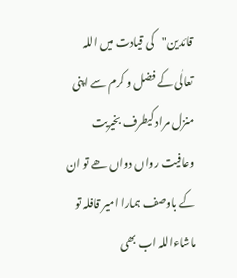قائدین"کی قیادت میں اللہ تعالٰی کے فضل و کرم سے اپنی منزل مراد کیطرف بخیریت وعافیت رواں دواں ھے تو ان کے باوصف ہمارا امیر قافلہ تو ماشاءاللہ اب بھی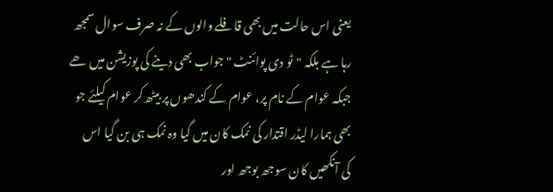یعنی اس حالت میں بھی قافلے والوں کے نہ صرف سوال سمجھ رہا ہے بلکہ "ٹو دی پوائنٹ " جواب بھی دینے کی پوزیشن میں ھے جبکہ عوام کے نام پر، عوام کے کندھوں پر بیٹھ کر عوام کیلئے جو بھی ہمارا لیڈر اقتدار کی نمک کان میں گیا وہ نمک ہی بن گیا اس کی آنکھیں کان سوجھ بوجھ اور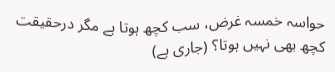حواسہ خمسہ غرض، سب کچھ ہوتا ہے مگر درحقیقت کچھ بھی نہیں ہوتا؟ (جاری ہے)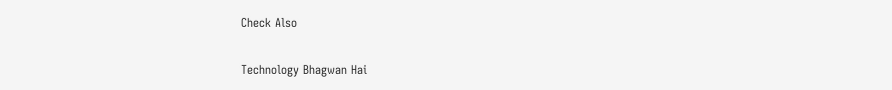Check Also

Technology Bhagwan Hai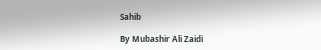Sahib

By Mubashir Ali Zaidi